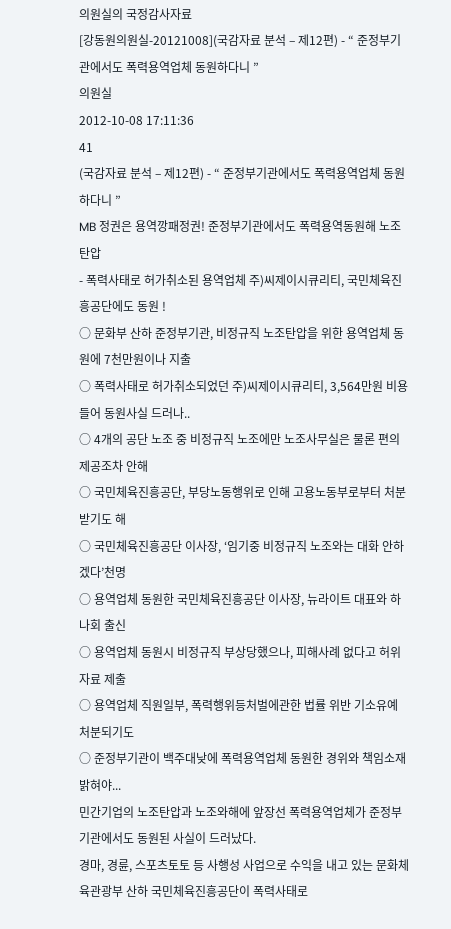의원실의 국정감사자료
[강동원의원실-20121008](국감자료 분석 – 제12편) - “ 준정부기관에서도 폭력용역업체 동원하다니 ”
의원실
2012-10-08 17:11:36
41
(국감자료 분석 – 제12편) - “ 준정부기관에서도 폭력용역업체 동원하다니 ”
MB 정권은 용역깡패정권! 준정부기관에서도 폭력용역동원해 노조탄압
- 폭력사태로 허가취소된 용역업체 주)씨제이시큐리티, 국민체육진흥공단에도 동원 !
○ 문화부 산하 준정부기관, 비정규직 노조탄압을 위한 용역업체 동원에 7천만원이나 지출
○ 폭력사태로 허가취소되었던 주)씨제이시큐리티, 3,564만원 비용들어 동원사실 드러나..
○ 4개의 공단 노조 중 비정규직 노조에만 노조사무실은 물론 편의제공조차 안해
○ 국민체육진흥공단, 부당노동행위로 인해 고용노동부로부터 처분받기도 해
○ 국민체육진흥공단 이사장, ‘임기중 비정규직 노조와는 대화 안하겠다’천명
○ 용역업체 동원한 국민체육진흥공단 이사장, 뉴라이트 대표와 하나회 출신
○ 용역업체 동원시 비정규직 부상당했으나, 피해사례 없다고 허위자료 제출
○ 용역업체 직원일부, 폭력행위등처벌에관한 법률 위반 기소유예 처분되기도
○ 준정부기관이 백주대낮에 폭력용역업체 동원한 경위와 책임소재 밝혀야...
민간기업의 노조탄압과 노조와해에 앞장선 폭력용역업체가 준정부기관에서도 동원된 사실이 드러났다.
경마, 경륜, 스포츠토토 등 사행성 사업으로 수익을 내고 있는 문화체육관광부 산하 국민체육진흥공단이 폭력사태로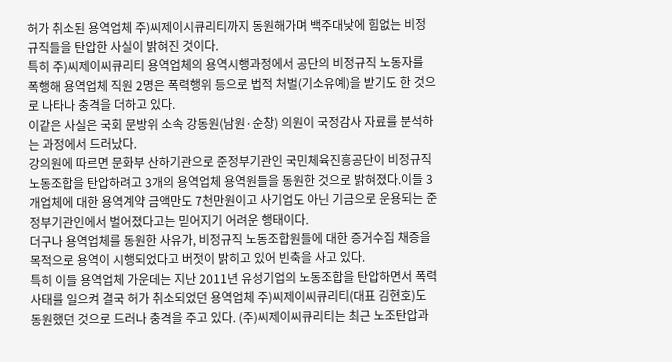허가 취소된 용역업체 주)씨제이시큐리티까지 동원해가며 백주대낮에 힘없는 비정규직들을 탄압한 사실이 밝혀진 것이다.
특히 주)씨제이씨큐리티 용역업체의 용역시행과정에서 공단의 비정규직 노동자를 폭행해 용역업체 직원 2명은 폭력행위 등으로 법적 처벌(기소유예)을 받기도 한 것으로 나타나 충격을 더하고 있다.
이같은 사실은 국회 문방위 소속 강동원(남원·순창) 의원이 국정감사 자료를 분석하는 과정에서 드러났다.
강의원에 따르면 문화부 산하기관으로 준정부기관인 국민체육진흥공단이 비정규직 노동조합을 탄압하려고 3개의 용역업체 용역원들을 동원한 것으로 밝혀졌다.이들 3개업체에 대한 용역계약 금액만도 7천만원이고 사기업도 아닌 기금으로 운용되는 준정부기관인에서 벌어졌다고는 믿어지기 어려운 행태이다.
더구나 용역업체를 동원한 사유가, 비정규직 노동조합원들에 대한 증거수집 채증을 목적으로 용역이 시행되었다고 버젓이 밝히고 있어 빈축을 사고 있다.
특히 이들 용역업체 가운데는 지난 2011년 유성기업의 노동조합을 탄압하면서 폭력사태를 일으켜 결국 허가 취소되었던 용역업체 주)씨제이씨큐리티(대표 김현호)도 동원했던 것으로 드러나 충격을 주고 있다. (주)씨제이씨큐리티는 최근 노조탄압과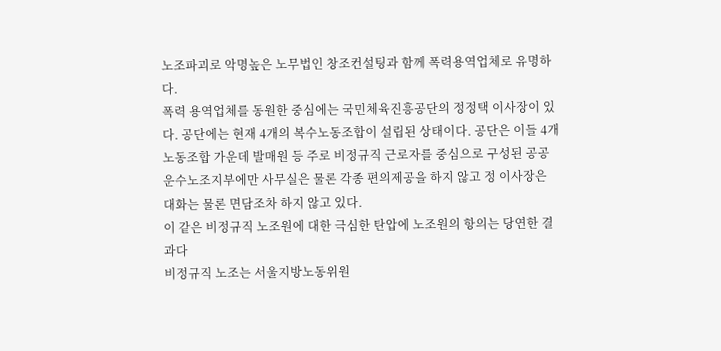노조파괴로 악명높은 노무법인 창조컨설팅과 함께 폭력용역업체로 유명하다.
폭력 용역업체를 동원한 중심에는 국민체육진흥공단의 정정택 이사장이 있다. 공단에는 현재 4개의 복수노동조합이 설립된 상태이다. 공단은 이들 4개 노동조합 가운데 발매원 등 주로 비정규직 근로자를 중심으로 구성된 공공운수노조지부에만 사무실은 물론 각종 편의제공을 하지 않고 정 이사장은 대화는 물론 면담조차 하지 않고 있다.
이 같은 비정규직 노조원에 대한 극심한 탄압에 노조원의 항의는 당연한 결과다
비정규직 노조는 서울지방노동위원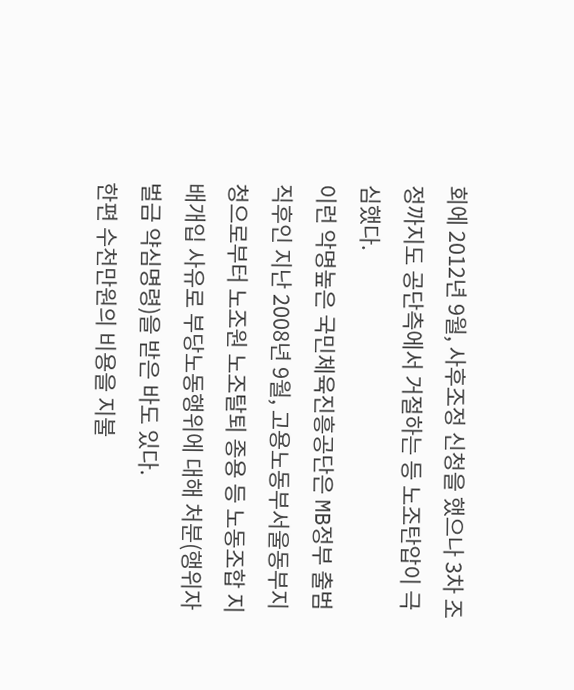회에 2012년 9월, 사후조정 신청을 했으나 3차 조정까지도 공단측에서 거절하는 등 노조탄압이 극심했다.
이런 악명높은 국민체육진흥공단은 MB정부 출범직후인 지난 2008년 9월, 고용노동부서울동부지청으로부터 노조원 노조탈퇴 종용 등 노동조합 지배개입 사유로 부당노동행위에 대해 처분(행위자 벌금 약심명령)을 받은 바도 있다.
한편 수천만원의 비용을 지불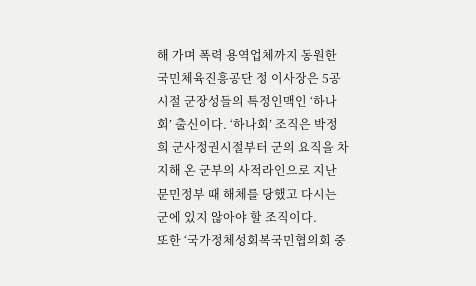해 가며 폭력 용역업체까지 동원한 국민체육진흥공단 정 이사장은 5공시절 군장성들의 특정인맥인 ‘하나회’ 출신이다. ‘하나회’ 조직은 박정희 군사정권시절부터 군의 요직을 차지해 온 군부의 사적라인으로 지난 문민정부 때 해체를 당했고 다시는 군에 있지 않아야 할 조직이다.
또한 ‘국가정체성회복국민협의회 중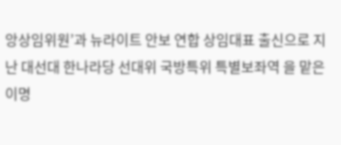앙상임위원’과 뉴라이트 안보 연합 상임대표 출신으로 지난 대선대 한나라당 선대위 국방특위 특별보좌역 을 맡은 이명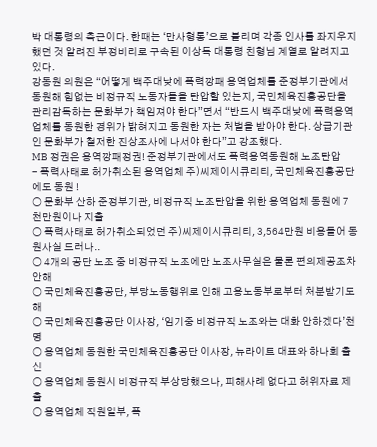박 대통령의 측근이다. 한때는 ‘만사형통’으로 불리며 각종 인사를 좌지우지했던 것 알려진 부정비리로 구속된 이상득 대통령 친형님 계열로 알려지고 있다.
강동원 의원은 “어떻게 백주대낮에 폭력깡패 용역업체를 준정부기관에서 동원해 힘없는 비정규직 노동자들을 탄압할 있는지, 국민체육진흥공단을 관리감독하는 문화부가 책임져야 한다”면서 “반드시 백주대낮에 폭력용역업체를 동원한 경위가 밝혀지고 동원한 자는 처벌을 받아야 한다. 상급기관인 문화부가 철저한 진상조사에 나서야 한다”고 강조했다.
MB 정권은 용역깡패정권! 준정부기관에서도 폭력용역동원해 노조탄압
- 폭력사태로 허가취소된 용역업체 주)씨제이시큐리티, 국민체육진흥공단에도 동원 !
○ 문화부 산하 준정부기관, 비정규직 노조탄압을 위한 용역업체 동원에 7천만원이나 지출
○ 폭력사태로 허가취소되었던 주)씨제이시큐리티, 3,564만원 비용들어 동원사실 드러나..
○ 4개의 공단 노조 중 비정규직 노조에만 노조사무실은 물론 편의제공조차 안해
○ 국민체육진흥공단, 부당노동행위로 인해 고용노동부로부터 처분받기도 해
○ 국민체육진흥공단 이사장, ‘임기중 비정규직 노조와는 대화 안하겠다’천명
○ 용역업체 동원한 국민체육진흥공단 이사장, 뉴라이트 대표와 하나회 출신
○ 용역업체 동원시 비정규직 부상당했으나, 피해사례 없다고 허위자료 제출
○ 용역업체 직원일부, 폭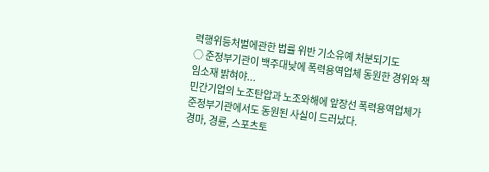력행위등처벌에관한 법률 위반 기소유예 처분되기도
○ 준정부기관이 백주대낮에 폭력용역업체 동원한 경위와 책임소재 밝혀야...
민간기업의 노조탄압과 노조와해에 앞장선 폭력용역업체가 준정부기관에서도 동원된 사실이 드러났다.
경마, 경륜, 스포츠토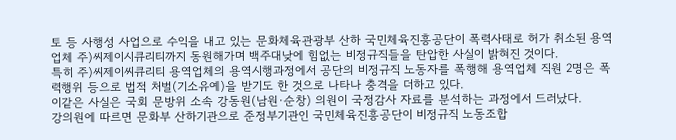토 등 사행성 사업으로 수익을 내고 있는 문화체육관광부 산하 국민체육진흥공단이 폭력사태로 허가 취소된 용역업체 주)씨제이시큐리티까지 동원해가며 백주대낮에 힘없는 비정규직들을 탄압한 사실이 밝혀진 것이다.
특히 주)씨제이씨큐리티 용역업체의 용역시행과정에서 공단의 비정규직 노동자를 폭행해 용역업체 직원 2명은 폭력행위 등으로 법적 처벌(기소유예)을 받기도 한 것으로 나타나 충격을 더하고 있다.
이같은 사실은 국회 문방위 소속 강동원(남원·순창) 의원이 국정감사 자료를 분석하는 과정에서 드러났다.
강의원에 따르면 문화부 산하기관으로 준정부기관인 국민체육진흥공단이 비정규직 노동조합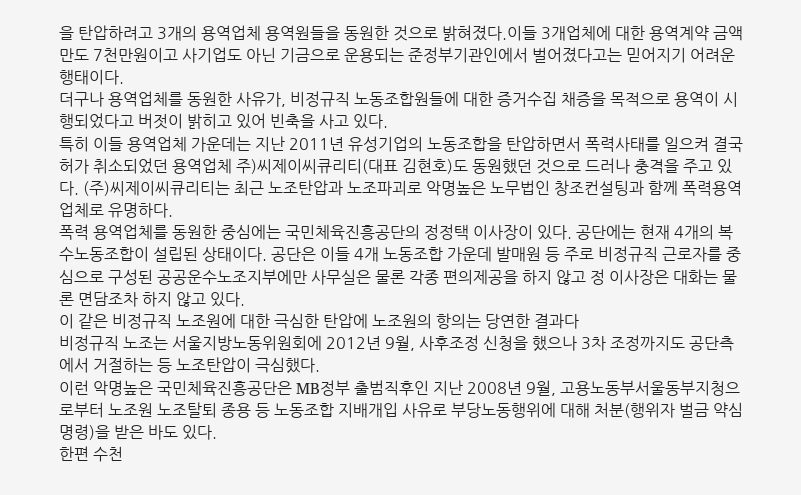을 탄압하려고 3개의 용역업체 용역원들을 동원한 것으로 밝혀졌다.이들 3개업체에 대한 용역계약 금액만도 7천만원이고 사기업도 아닌 기금으로 운용되는 준정부기관인에서 벌어졌다고는 믿어지기 어려운 행태이다.
더구나 용역업체를 동원한 사유가, 비정규직 노동조합원들에 대한 증거수집 채증을 목적으로 용역이 시행되었다고 버젓이 밝히고 있어 빈축을 사고 있다.
특히 이들 용역업체 가운데는 지난 2011년 유성기업의 노동조합을 탄압하면서 폭력사태를 일으켜 결국 허가 취소되었던 용역업체 주)씨제이씨큐리티(대표 김현호)도 동원했던 것으로 드러나 충격을 주고 있다. (주)씨제이씨큐리티는 최근 노조탄압과 노조파괴로 악명높은 노무법인 창조컨설팅과 함께 폭력용역업체로 유명하다.
폭력 용역업체를 동원한 중심에는 국민체육진흥공단의 정정택 이사장이 있다. 공단에는 현재 4개의 복수노동조합이 설립된 상태이다. 공단은 이들 4개 노동조합 가운데 발매원 등 주로 비정규직 근로자를 중심으로 구성된 공공운수노조지부에만 사무실은 물론 각종 편의제공을 하지 않고 정 이사장은 대화는 물론 면담조차 하지 않고 있다.
이 같은 비정규직 노조원에 대한 극심한 탄압에 노조원의 항의는 당연한 결과다
비정규직 노조는 서울지방노동위원회에 2012년 9월, 사후조정 신청을 했으나 3차 조정까지도 공단측에서 거절하는 등 노조탄압이 극심했다.
이런 악명높은 국민체육진흥공단은 MB정부 출범직후인 지난 2008년 9월, 고용노동부서울동부지청으로부터 노조원 노조탈퇴 종용 등 노동조합 지배개입 사유로 부당노동행위에 대해 처분(행위자 벌금 약심명령)을 받은 바도 있다.
한편 수천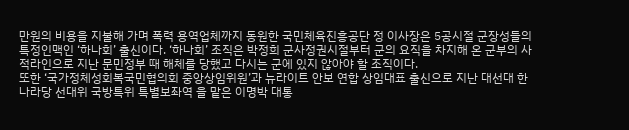만원의 비용을 지불해 가며 폭력 용역업체까지 동원한 국민체육진흥공단 정 이사장은 5공시절 군장성들의 특정인맥인 ‘하나회’ 출신이다. ‘하나회’ 조직은 박정희 군사정권시절부터 군의 요직을 차지해 온 군부의 사적라인으로 지난 문민정부 때 해체를 당했고 다시는 군에 있지 않아야 할 조직이다.
또한 ‘국가정체성회복국민협의회 중앙상임위원’과 뉴라이트 안보 연합 상임대표 출신으로 지난 대선대 한나라당 선대위 국방특위 특별보좌역 을 맡은 이명박 대통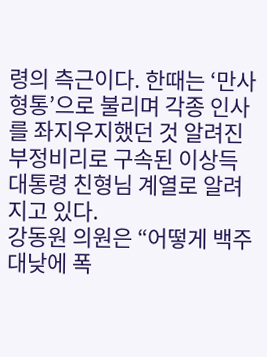령의 측근이다. 한때는 ‘만사형통’으로 불리며 각종 인사를 좌지우지했던 것 알려진 부정비리로 구속된 이상득 대통령 친형님 계열로 알려지고 있다.
강동원 의원은 “어떻게 백주대낮에 폭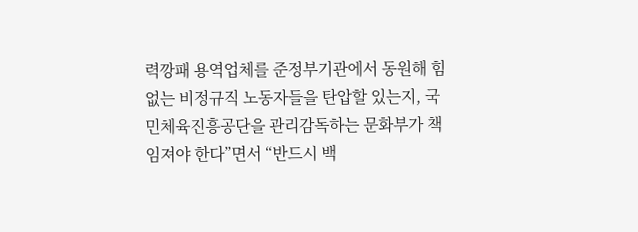력깡패 용역업체를 준정부기관에서 동원해 힘없는 비정규직 노동자들을 탄압할 있는지, 국민체육진흥공단을 관리감독하는 문화부가 책임져야 한다”면서 “반드시 백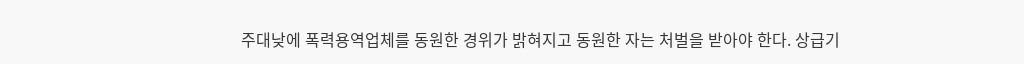주대낮에 폭력용역업체를 동원한 경위가 밝혀지고 동원한 자는 처벌을 받아야 한다. 상급기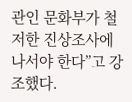관인 문화부가 철저한 진상조사에 나서야 한다”고 강조했다.